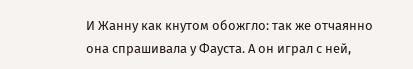И Жанну как кнутом обожгло: так же отчаянно она спрашивала у Фауста. А он играл с ней,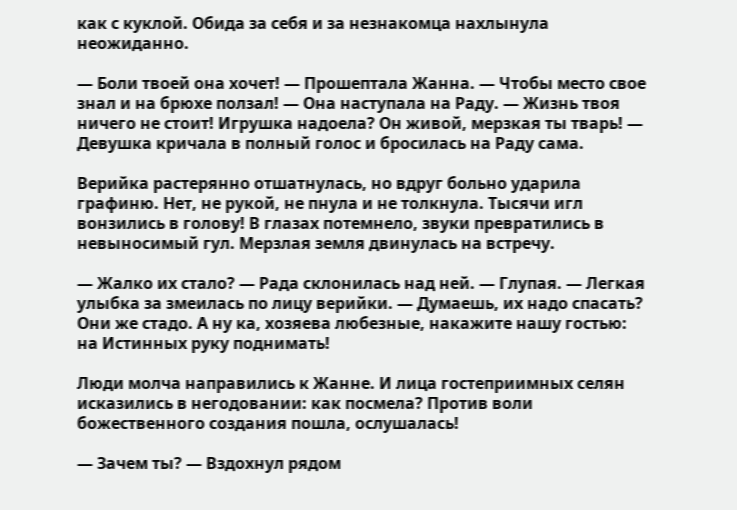как с куклой. Обида за себя и за незнакомца нахлынула неожиданно.

— Боли твоей она хочет! — Прошептала Жанна. — Чтобы место свое знал и на брюхе ползал! — Она наступала на Раду. — Жизнь твоя ничего не стоит! Игрушка надоела? Он живой, мерзкая ты тварь! — Девушка кричала в полный голос и бросилась на Раду сама.

Верийка растерянно отшатнулась, но вдруг больно ударила графиню. Нет, не рукой, не пнула и не толкнула. Тысячи игл вонзились в голову! В глазах потемнело, звуки превратились в невыносимый гул. Мерзлая земля двинулась на встречу.

— Жалко их стало? — Рада склонилась над ней. — Глупая. — Легкая улыбка за змеилась по лицу верийки. — Думаешь, их надо спасать? Они же стадо. А ну ка, хозяева любезные, накажите нашу гостью: на Истинных руку поднимать!

Люди молча направились к Жанне. И лица гостеприимных селян исказились в негодовании: как посмела? Против воли божественного создания пошла, ослушалась!

— Зачем ты? — Вздохнул рядом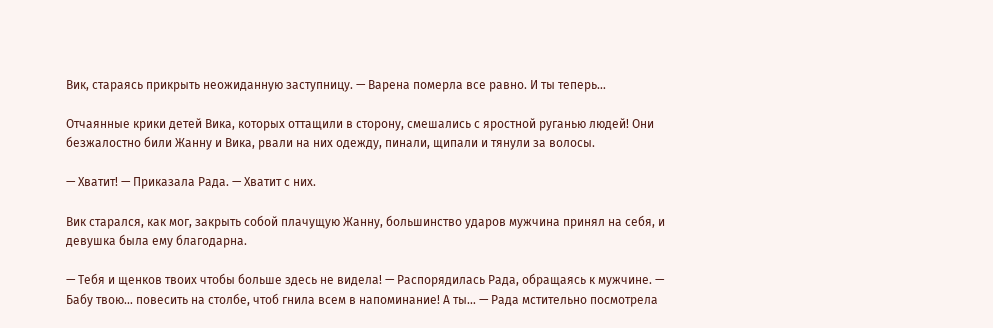Вик, стараясь прикрыть неожиданную заступницу. — Варена померла все равно. И ты теперь…

Отчаянные крики детей Вика, которых оттащили в сторону, смешались с яростной руганью людей! Они безжалостно били Жанну и Вика, рвали на них одежду, пинали, щипали и тянули за волосы.

— Хватит! — Приказала Рада. — Хватит с них.

Вик старался, как мог, закрыть собой плачущую Жанну, большинство ударов мужчина принял на себя, и девушка была ему благодарна.

— Тебя и щенков твоих чтобы больше здесь не видела! — Распорядилась Рада, обращаясь к мужчине. — Бабу твою… повесить на столбе, чтоб гнила всем в напоминание! А ты… — Рада мстительно посмотрела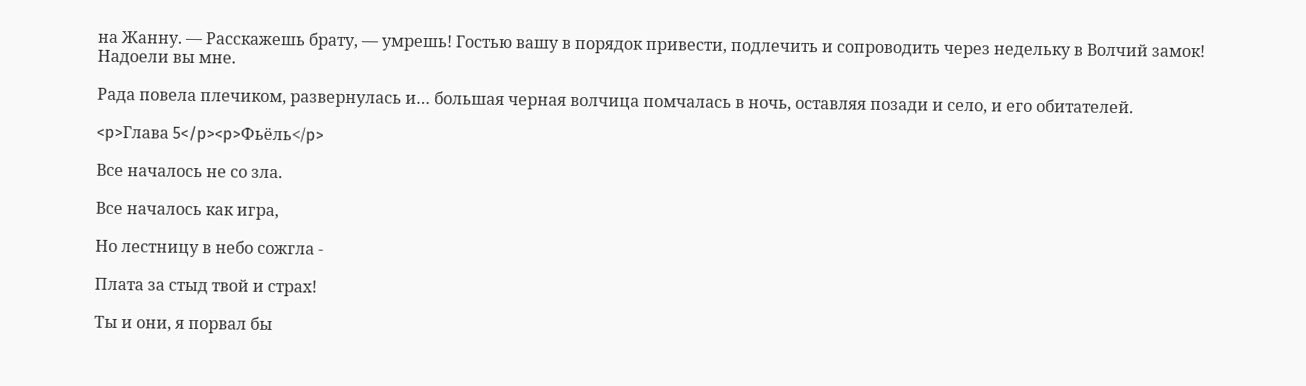на Жанну. — Расскажешь брату, — умрешь! Гостью вашу в порядок привести, подлечить и сопроводить через недельку в Волчий замок! Надоели вы мне.

Рада повела плечиком, развернулась и… большая черная волчица помчалась в ночь, оставляя позади и село, и его обитателей.

<p>Глава 5</p><p>Фьёль</p>

Все началось не со зла.

Все началось как игра,

Но лестницу в небо сожгла -

Плата за стыд твой и страх!

Ты и они, я порвал бы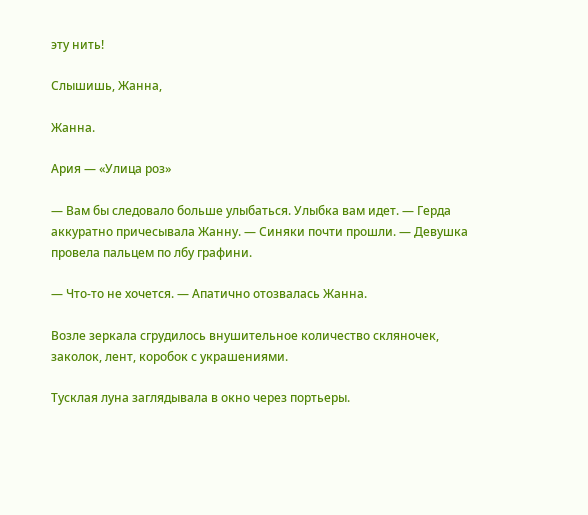эту нить!

Слышишь, Жанна,

Жанна.

Ария — «Улица роз»

— Вам бы следовало больше улыбаться. Улыбка вам идет. — Герда аккуратно причесывала Жанну. — Синяки почти прошли. — Девушка провела пальцем по лбу графини.

— Что-то не хочется. — Апатично отозвалась Жанна.

Возле зеркала сгрудилось внушительное количество скляночек, заколок, лент, коробок с украшениями.

Тусклая луна заглядывала в окно через портьеры.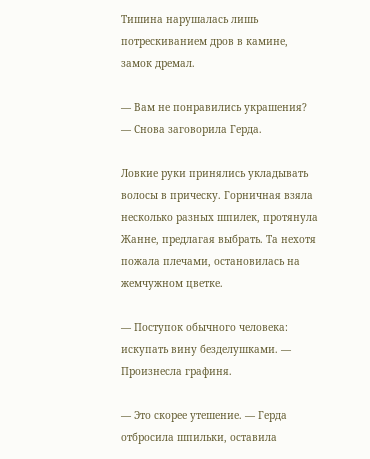Тишина нарушалась лишь потрескиванием дров в камине, замок дремал.

— Вам не понравились украшения? — Снова заговорила Герда.

Ловкие руки принялись укладывать волосы в прическу. Горничная взяла несколько разных шпилек, протянула Жанне, предлагая выбрать. Та нехотя пожала плечами, остановилась на жемчужном цветке.

— Поступок обычного человека: искупать вину безделушками. — Произнесла графиня.

— Это скорее утешение. — Герда отбросила шпильки, оставила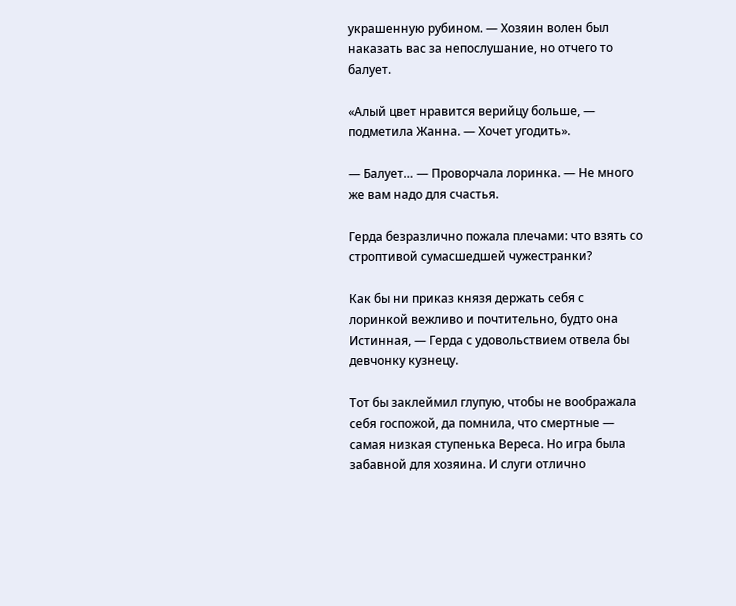украшенную рубином. — Хозяин волен был наказать вас за непослушание, но отчего то балует.

«Алый цвет нравится верийцу больше, — подметила Жанна. — Хочет угодить».

— Балует… — Проворчала лоринка. — Не много же вам надо для счастья.

Герда безразлично пожала плечами: что взять со строптивой сумасшедшей чужестранки?

Как бы ни приказ князя держать себя с лоринкой вежливо и почтительно, будто она Истинная, — Герда с удовольствием отвела бы девчонку кузнецу.

Тот бы заклеймил глупую, чтобы не воображала себя госпожой, да помнила, что смертные — самая низкая ступенька Вереса. Но игра была забавной для хозяина. И слуги отлично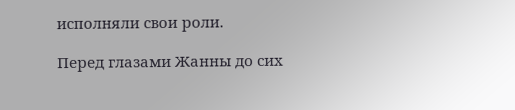исполняли свои роли.

Перед глазами Жанны до сих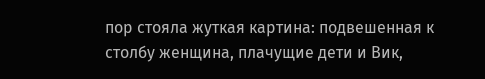пор стояла жуткая картина: подвешенная к столбу женщина, плачущие дети и Вик,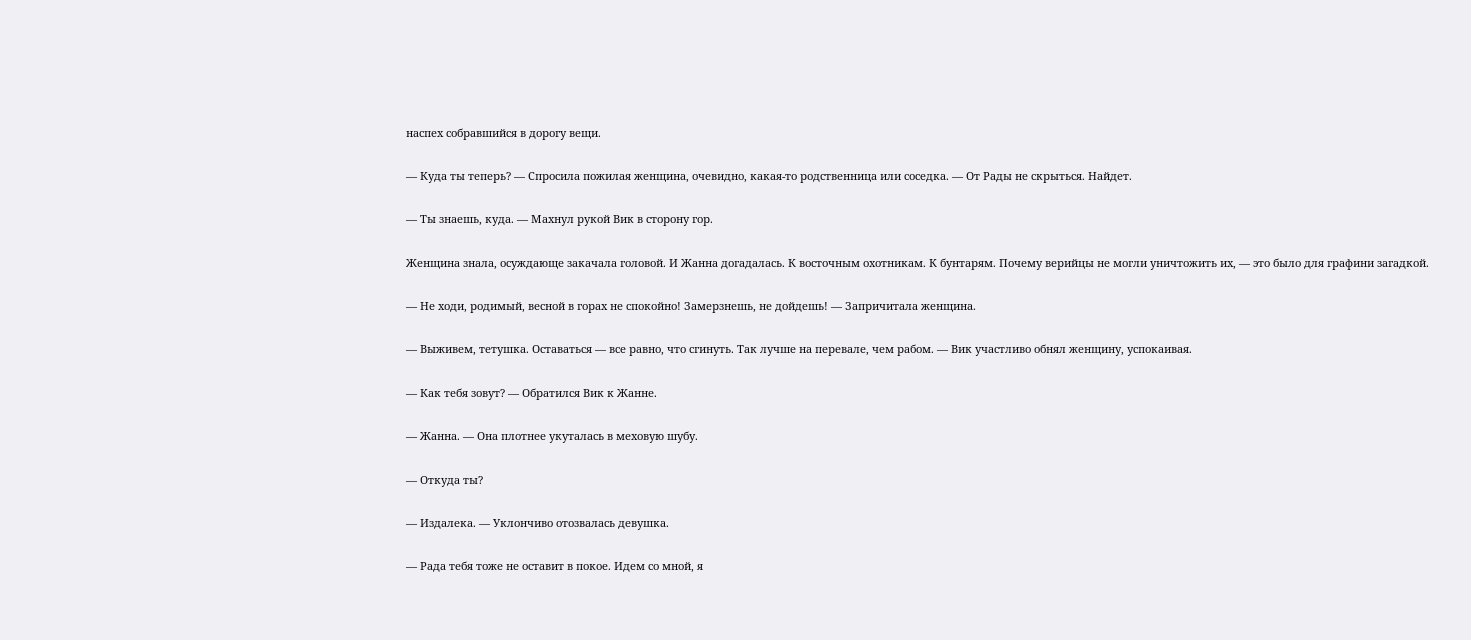наспех собравшийся в дорогу вещи.

— Куда ты теперь? — Спросила пожилая женщина, очевидно, какая-то родственница или соседка. — От Рады не скрыться. Найдет.

— Ты знаешь, куда. — Махнул рукой Вик в сторону гор.

Женщина знала, осуждающе закачала головой. И Жанна догадалась. К восточным охотникам. К бунтарям. Почему верийцы не могли уничтожить их, — это было для графини загадкой.

— Не ходи, родимый, весной в горах не спокойно! Замерзнешь, не дойдешь! — Запричитала женщина.

— Выживем, тетушка. Оставаться — все равно, что сгинуть. Так лучше на перевале, чем рабом. — Вик участливо обнял женщину, успокаивая.

— Как тебя зовут? — Обратился Вик к Жанне.

— Жанна. — Она плотнее укуталась в меховую шубу.

— Откуда ты?

— Издалека. — Уклончиво отозвалась девушка.

— Рада тебя тоже не оставит в покое. Идем со мной, я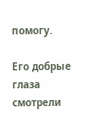помогу.

Его добрые глаза смотрели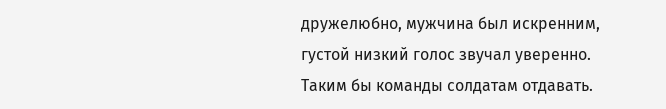дружелюбно, мужчина был искренним, густой низкий голос звучал уверенно. Таким бы команды солдатам отдавать.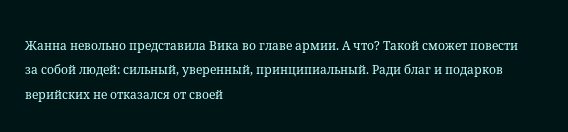Жанна невольно представила Вика во главе армии. А что? Такой сможет повести за собой людей: сильный, уверенный, принципиальный. Ради благ и подарков верийских не отказался от своей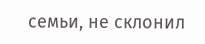семьи, не склонил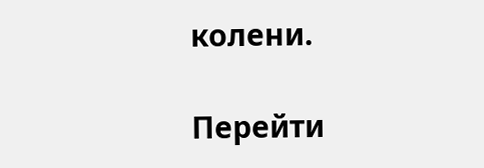колени.

Перейти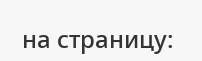на страницу: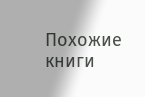Похожие книги